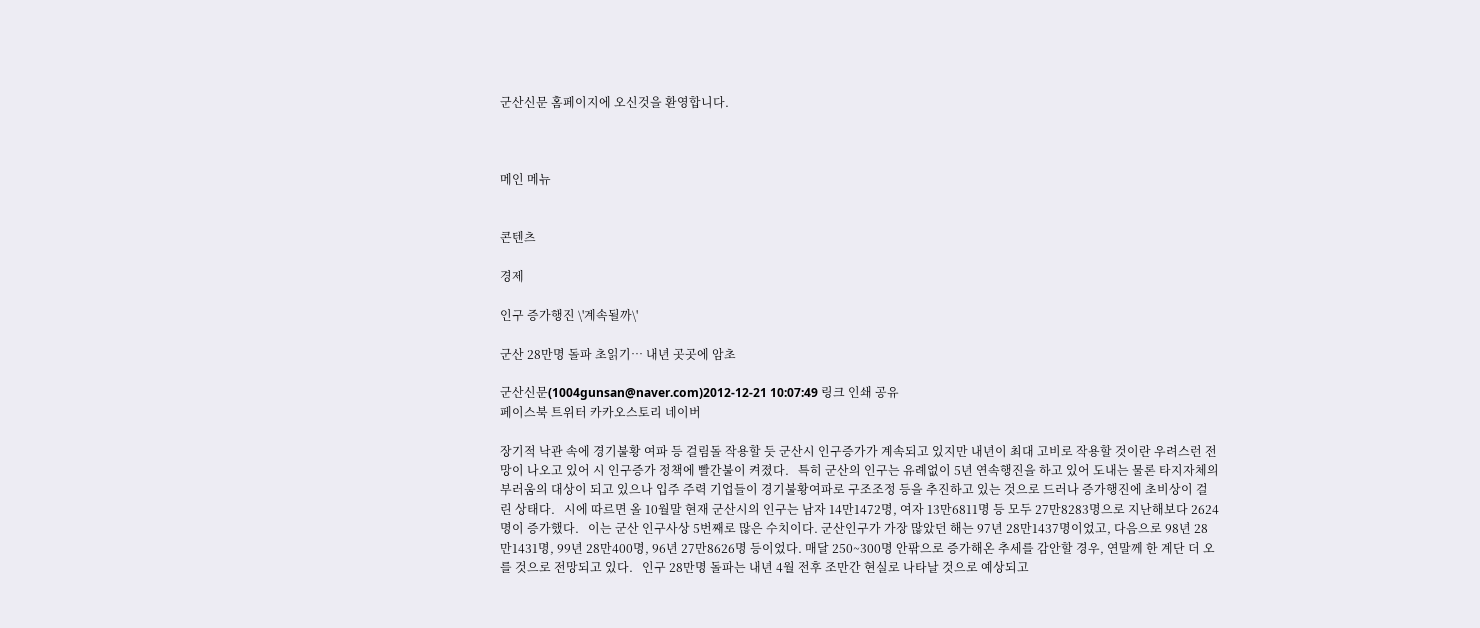군산신문 홈페이지에 오신것을 환영합니다.



메인 메뉴


콘텐츠

경제

인구 증가행진 \'계속될까\'

군산 28만명 돌파 초읽기… 내년 곳곳에 암초

군산신문(1004gunsan@naver.com)2012-12-21 10:07:49 링크 인쇄 공유
페이스북 트위터 카카오스토리 네이버

장기적 낙관 속에 경기불황 여파 등 걸림돌 작용할 듯 군산시 인구증가가 계속되고 있지만 내년이 최대 고비로 작용할 것이란 우려스런 전망이 나오고 있어 시 인구증가 정책에 빨간불이 켜졌다.   특히 군산의 인구는 유례없이 5년 연속행진을 하고 있어 도내는 물론 타지자체의 부러움의 대상이 되고 있으나 입주 주력 기업들이 경기불황여파로 구조조정 등을 추진하고 있는 것으로 드러나 증가행진에 초비상이 걸린 상태다.   시에 따르면 올 10월말 현재 군산시의 인구는 남자 14만1472명, 여자 13만6811명 등 모두 27만8283명으로 지난해보다 2624명이 증가했다.   이는 군산 인구사상 5번째로 많은 수치이다. 군산인구가 가장 많았던 해는 97년 28만1437명이었고, 다음으로 98년 28만1431명, 99년 28만400명, 96년 27만8626명 등이었다. 매달 250~300명 안팎으로 증가해온 추세를 감안할 경우, 연말께 한 계단 더 오를 것으로 전망되고 있다.   인구 28만명 돌파는 내년 4월 전후 조만간 현실로 나타날 것으로 예상되고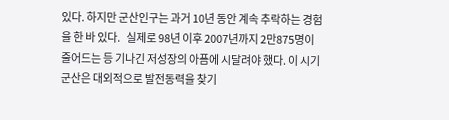있다. 하지만 군산인구는 과거 10년 동안 계속 추락하는 경험을 한 바 있다.   실제로 98년 이후 2007년까지 2만875명이 줄어드는 등 기나긴 저성장의 아픔에 시달려야 했다. 이 시기 군산은 대외적으로 발전동력을 찾기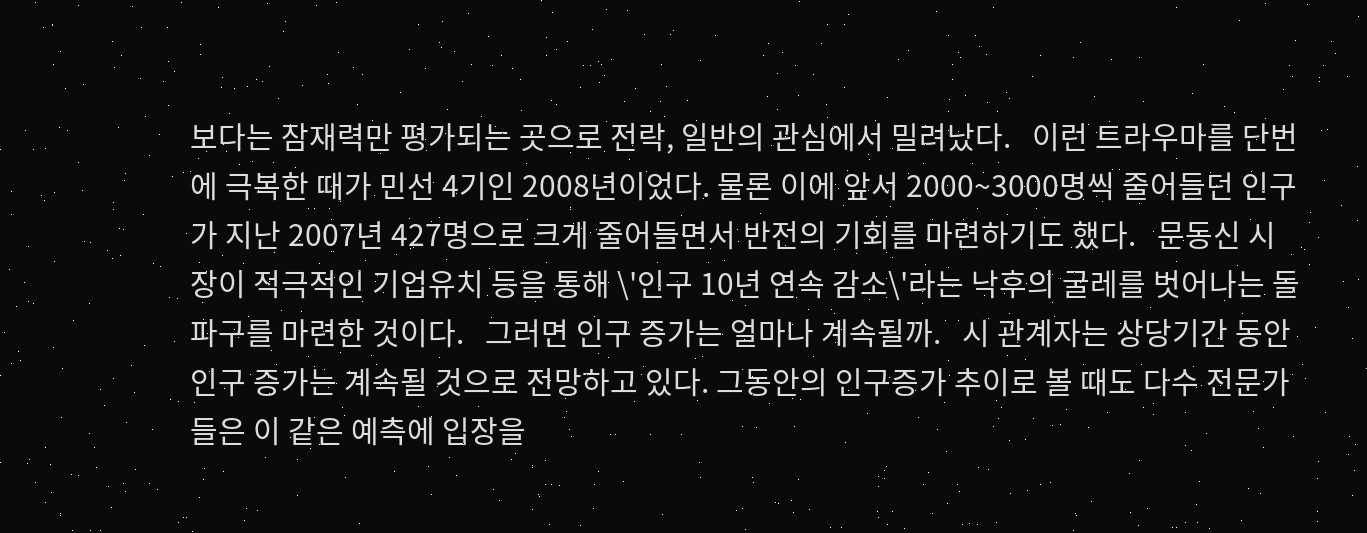보다는 잠재력만 평가되는 곳으로 전락, 일반의 관심에서 밀려났다.   이런 트라우마를 단번에 극복한 때가 민선 4기인 2008년이었다. 물론 이에 앞서 2000~3000명씩 줄어들던 인구가 지난 2007년 427명으로 크게 줄어들면서 반전의 기회를 마련하기도 했다.   문동신 시장이 적극적인 기업유치 등을 통해 \'인구 10년 연속 감소\'라는 낙후의 굴레를 벗어나는 돌파구를 마련한 것이다.   그러면 인구 증가는 얼마나 계속될까.   시 관계자는 상당기간 동안 인구 증가는 계속될 것으로 전망하고 있다. 그동안의 인구증가 추이로 볼 때도 다수 전문가들은 이 같은 예측에 입장을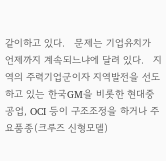같이하고 있다.   문제는 기업유치가 언제까지 계속되느냐에 달려 있다.   지역의 주력기업군이자 지역발전을 선도하고 있는 한국GM을 비롯한 현대중공업, OCI 등이 구조조정을 하거나 주요품종(크루즈 신형모델)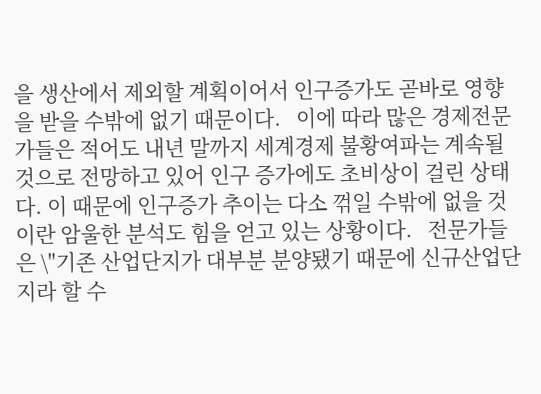을 생산에서 제외할 계획이어서 인구증가도 곧바로 영향을 받을 수밖에 없기 때문이다.   이에 따라 많은 경제전문가들은 적어도 내년 말까지 세계경제 불황여파는 계속될 것으로 전망하고 있어 인구 증가에도 초비상이 걸린 상태다. 이 때문에 인구증가 추이는 다소 꺾일 수밖에 없을 것이란 암울한 분석도 힘을 얻고 있는 상황이다.   전문가들은 \"기존 산업단지가 대부분 분양됐기 때문에 신규산업단지라 할 수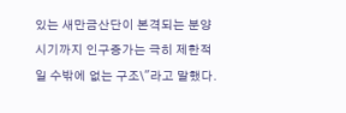있는 새만금산단이 본격되는 분양시기까지 인구증가는 극히 제한적 일 수밖에 없는 구조\"라고 말했다.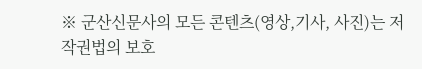※ 군산신문사의 모든 콘텐츠(영상,기사, 사진)는 저작권법의 보호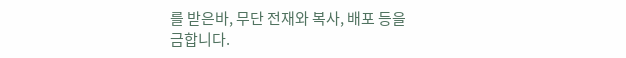를 받은바, 무단 전재와 복사, 배포 등을 금합니다.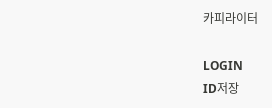카피라이터

LOGIN
ID저장